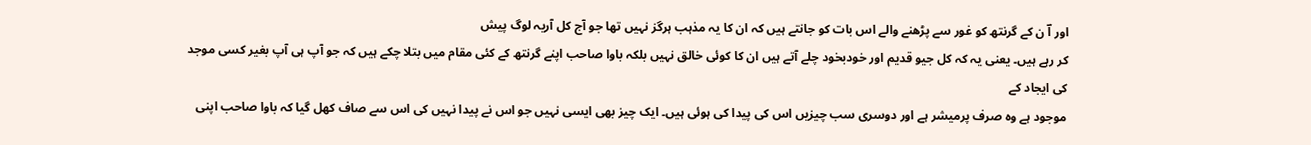اور اؔ ن کے گرنتھ کو غور سے پڑھنے والے اس بات کو جانتے ہیں کہ ان کا یہ مذہب ہرگز نہیں تھا جو آج کل آریہ لوگ پیش
کر رہے ہیں۔ یعنی یہ کہ کل جیو قدیم اور خودبخود چلے آتے ہیں ان کا کوئی خالق نہیں بلکہ باوا صاحب اپنے گرنتھ کے کئی مقام میں بتلا چکے ہیں کہ جو آپ ہی آپ بغیر کسی موجد کی ایجاد کے
موجود ہے وہ صرف پرمیشر ہے اور دوسری سب چیزیں اس کی پیدا کی ہوئی ہیں۔ ایک چیز بھی ایسی نہیں جو اس نے پیدا نہیں کی اس سے صاف کھل گیا کہ باوا صاحب اپنی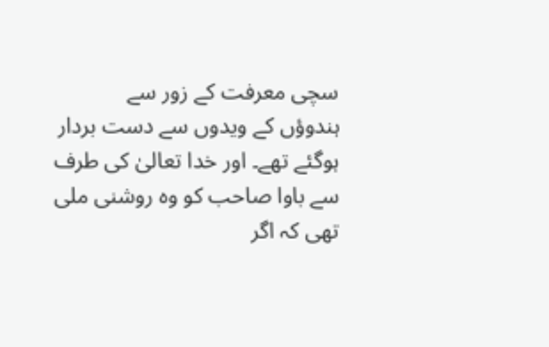سچی معرفت کے زور سے
ہندوؤں کے ویدوں سے دست بردار ہوگئے تھے۔ اور خدا تعالیٰ کی طرف سے باوا صاحب کو وہ روشنی ملی تھی کہ اگر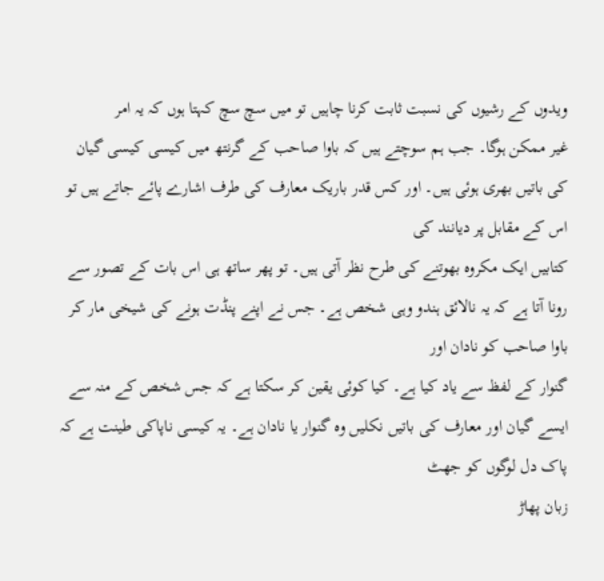ویدوں کے رشیوں کی نسبت ثابت کرنا چاہیں تو میں سچ سچ کہتا ہوں کہ یہ امر
غیر ممکن ہوگا۔ جب ہم سوچتے ہیں کہ باوا صاحب کے گرنتھ میں کیسی کیسی گیان کی باتیں بھری ہوئی ہیں۔ اور کس قدر باریک معارف کی طرف اشارے پائے جاتے ہیں تو اس کے مقابل پر دیانند کی
کتابیں ایک مکروہ بھوتنے کی طرح نظر آتی ہیں۔ تو پھر ساتھ ہی اس بات کے تصور سے رونا آتا ہے کہ یہ نالائق ہندو وہی شخص ہے۔ جس نے اپنے پنڈت ہونے کی شیخی مار کر باوا صاحب کو نادان اور
گنوار کے لفظ سے یاد کیا ہے۔ کیا کوئی یقین کر سکتا ہے کہ جس شخص کے منہ سے ایسے گیان اور معارف کی باتیں نکلیں وہ گنوار یا نادان ہے۔ یہ کیسی ناپاکی طینت ہے کہ پاک دل لوگوں کو جھٹ
زبان پھاڑ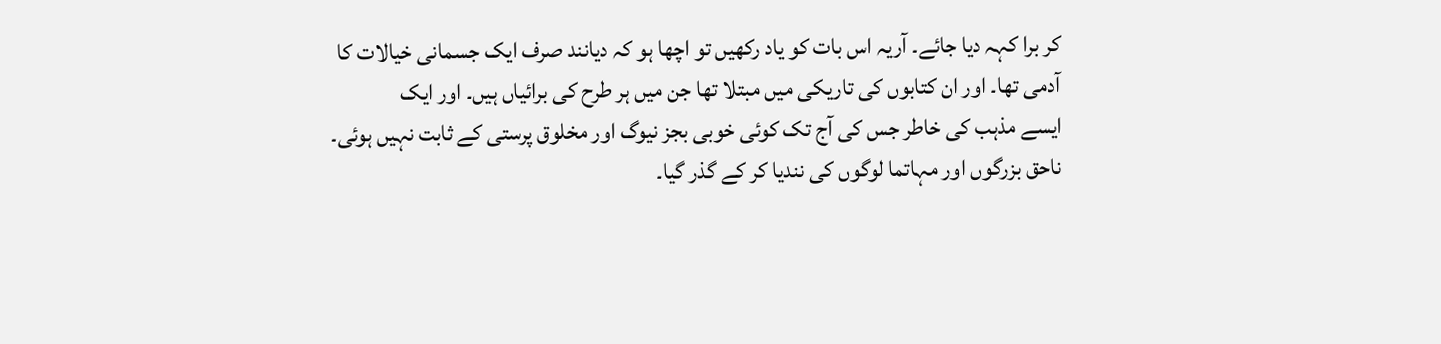کر برا کہہ دیا جائے۔ آریہ اس بات کو یاد رکھیں تو اچھا ہو کہ دیانند صرف ایک جسمانی خیالات کا آدمی تھا۔ اور ان کتابوں کی تاریکی میں مبتلا تھا جن میں ہر طرح کی برائیاں ہیں۔ اور ایک
ایسے مذہب کی خاطر جس کی آج تک کوئی خوبی بجز نیوگ اور مخلوق پرستی کے ثابت نہیں ہوئی۔ ناحق بزرگوں اور مہاتما لوگوں کی نندیا کر کے گذر گیا۔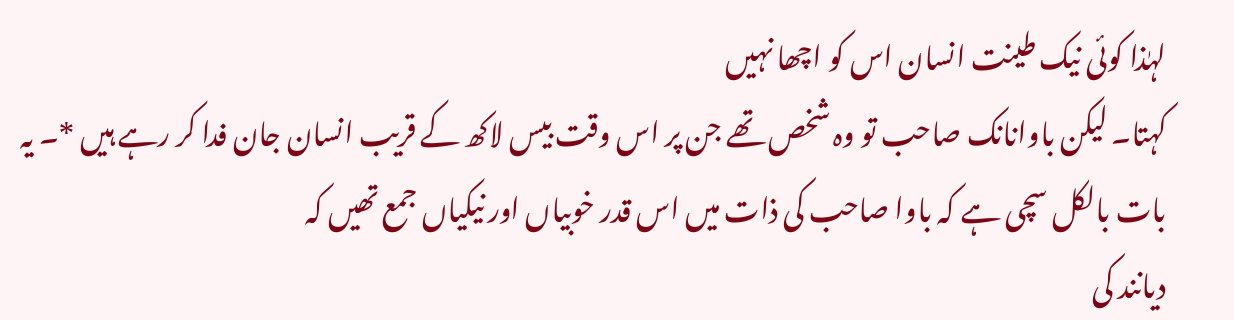لہٰذا کوئی نیک طینت انسان اس کو اچھا نہیں
کہتا۔ لیکن باوانانک صاحب تو وہ شخص تھے جن پر اس وقت بیس لاکھ کے قریب انسان جان فدا کر رہے ہیں *۔ یہ بات بالکل سچی ہے کہ باوا صاحب کی ذات میں اس قدر خوبیاں اور نیکیاں جمع تھیں کہ
دیانند کی